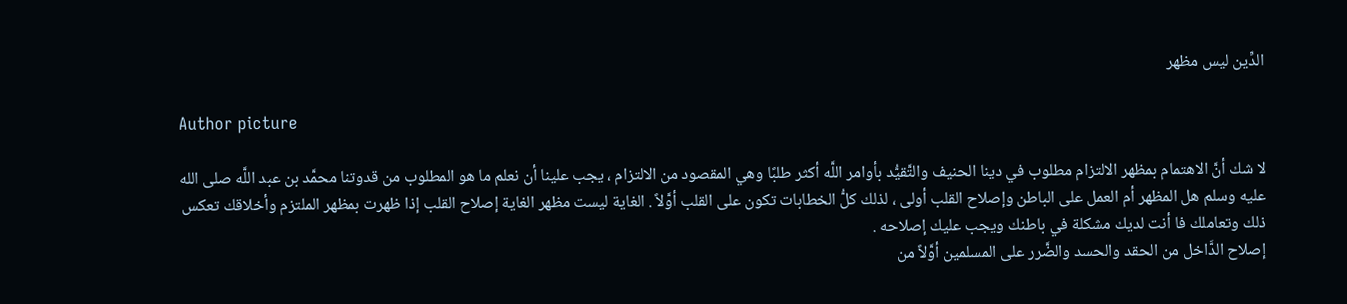الدِّين ليس مظهر

Author picture

لا شك أنَّ الاهتمام بمظهر الالتزام مطلوب في دينا الحنيف والتَّقيُّد بأوامر اللَّه أكثر طلبًا وهي المقصود من الالتزام ، يجب علينا أن نعلم ما هو المطلوب من قدوتنا محمَّد بن عبد اللَّه صلى الله عليه وسلم هل المظهر أم العمل على الباطن وإصلاح القلب أولى ، لذلك كلُّ الخطابات تكون على القلب أوَّلاً . الغاية ليست مظهر الغاية إصلاح القلب إذا ظهرت بمظهر الملتزم وأخلاقك تعكس ذلك وتعاملك فا أنت لديك مشكلة في باطنك ويجب عليك إصلاحه .
إصلاح الدَّاخل من الحقد والحسد والضَّرر على المسلمين أوَّلاً من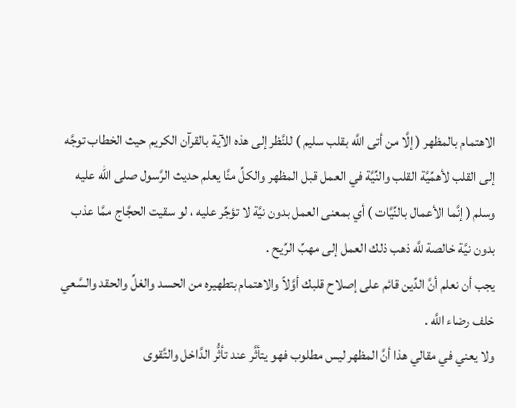الاهتمام بالمظهر ( إلَّا من أتى اللَّه بقلب سليم ) للنَّظر إلى هذه الآية بالقرآن الكريم حيث الخطاب توجَّه إلى القلب لأهمِّيَّة القلب والنِّيَّة في العمل قبل المظهر والكلِّ منَّا يعلم حديث الرَّسول صلى الله عليه وسلم ( إنَّما الأعمال بالنِّيَّات ) أي بمعنى العمل بدون نيَّة لا تؤجِّر عليه ، لو سقيت الحجَّاج ممَّا عذب بدون نيَّة خالصة للَّه ذهب ذلك العمل إلى مهبِّ الرِّيح .
يجب أن نعلم أنَّ الدِّين قائم على إصلاح قلبك أوَّلاً والاهتمام بتطهيره من الحسد والغلِّ والحقد والسَّعي خلف رضاء اللَّه .
ولا يعني في مقالي هذا أنَّ المظهر ليس مطلوب فهو يتأثَّر عند تأثُّر الدَّاخل والتَّقوى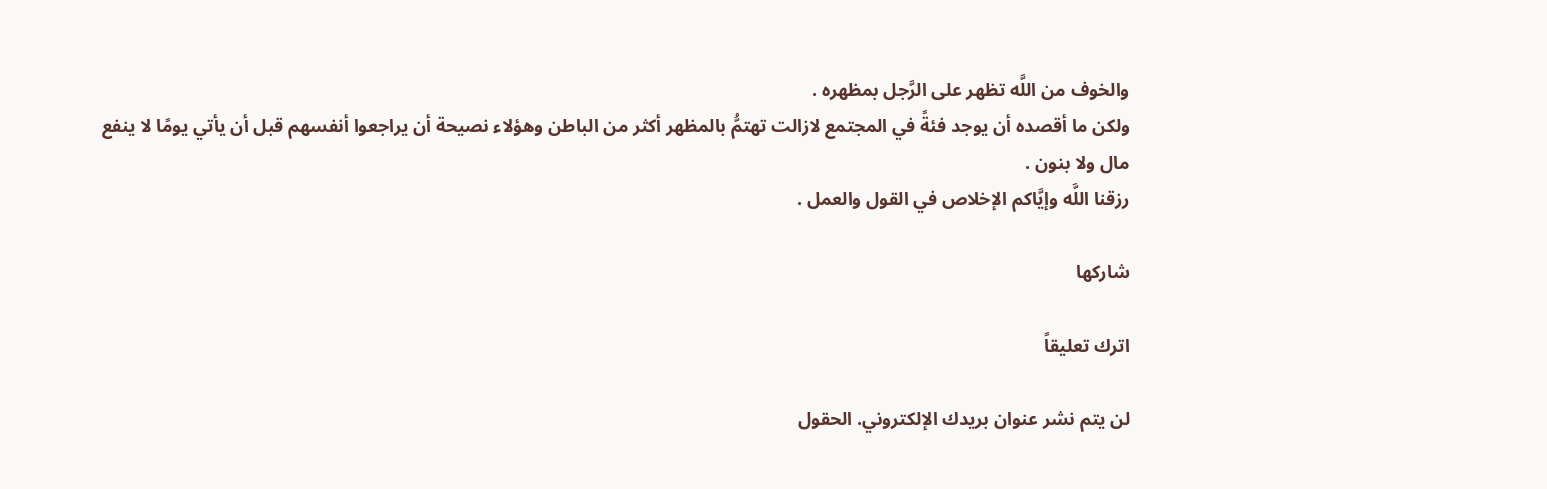والخوف من اللَّه تظهر على الرَّجل بمظهره .
ولكن ما أقصده أن يوجد فئةً في المجتمع لازالت تهتمُّ بالمظهر أكثر من الباطن وهؤلاء نصيحة أن يراجعوا أنفسهم قبل أن يأتي يومًا لا ينفع مال ولا بنون .
رزقنا اللَّه وإيَّاكم الإخلاص في القول والعمل .

شاركها

اترك تعليقاً

لن يتم نشر عنوان بريدك الإلكتروني. الحقول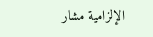الإلزامية مشار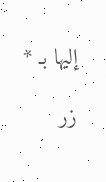إليها بـ *

زر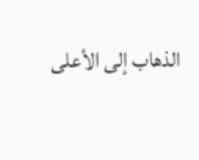الذهاب إلى الأعلى